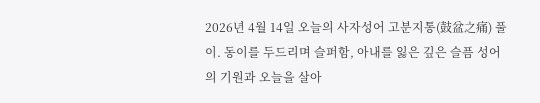2026년 4월 14일 오늘의 사자성어 고분지통(鼓盆之痛) 풀이. 동이를 두드리며 슬퍼함, 아내를 잃은 깊은 슬픔 성어의 기원과 오늘을 살아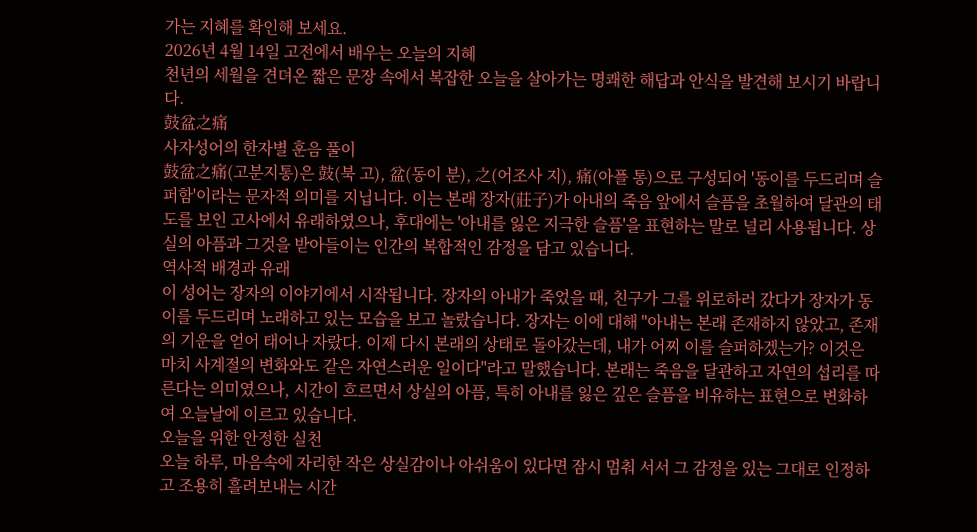가는 지혜를 확인해 보세요.
2026년 4월 14일 고전에서 배우는 오늘의 지혜
천년의 세월을 견뎌온 짧은 문장 속에서 복잡한 오늘을 살아가는 명쾌한 해답과 안식을 발견해 보시기 바랍니다.
鼓盆之痛
사자성어의 한자별 훈음 풀이
鼓盆之痛(고분지통)은 鼓(북 고), 盆(동이 분), 之(어조사 지), 痛(아플 통)으로 구성되어 '동이를 두드리며 슬퍼함'이라는 문자적 의미를 지닙니다. 이는 본래 장자(莊子)가 아내의 죽음 앞에서 슬픔을 초월하여 달관의 태도를 보인 고사에서 유래하였으나, 후대에는 '아내를 잃은 지극한 슬픔'을 표현하는 말로 널리 사용됩니다. 상실의 아픔과 그것을 받아들이는 인간의 복합적인 감정을 담고 있습니다.
역사적 배경과 유래
이 성어는 장자의 이야기에서 시작됩니다. 장자의 아내가 죽었을 때, 친구가 그를 위로하러 갔다가 장자가 동이를 두드리며 노래하고 있는 모습을 보고 놀랐습니다. 장자는 이에 대해 "아내는 본래 존재하지 않았고, 존재의 기운을 얻어 태어나 자랐다. 이제 다시 본래의 상태로 돌아갔는데, 내가 어찌 이를 슬퍼하겠는가? 이것은 마치 사계절의 변화와도 같은 자연스러운 일이다"라고 말했습니다. 본래는 죽음을 달관하고 자연의 섭리를 따른다는 의미였으나, 시간이 흐르면서 상실의 아픔, 특히 아내를 잃은 깊은 슬픔을 비유하는 표현으로 변화하여 오늘날에 이르고 있습니다.
오늘을 위한 안정한 실천
오늘 하루, 마음속에 자리한 작은 상실감이나 아쉬움이 있다면 잠시 멈춰 서서 그 감정을 있는 그대로 인정하고 조용히 흘려보내는 시간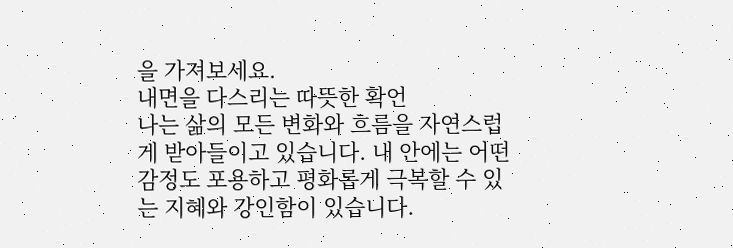을 가져보세요.
내면을 다스리는 따뜻한 확언
나는 삶의 모든 변화와 흐름을 자연스럽게 받아들이고 있습니다. 내 안에는 어떤 감정도 포용하고 평화롭게 극복할 수 있는 지혜와 강인함이 있습니다.